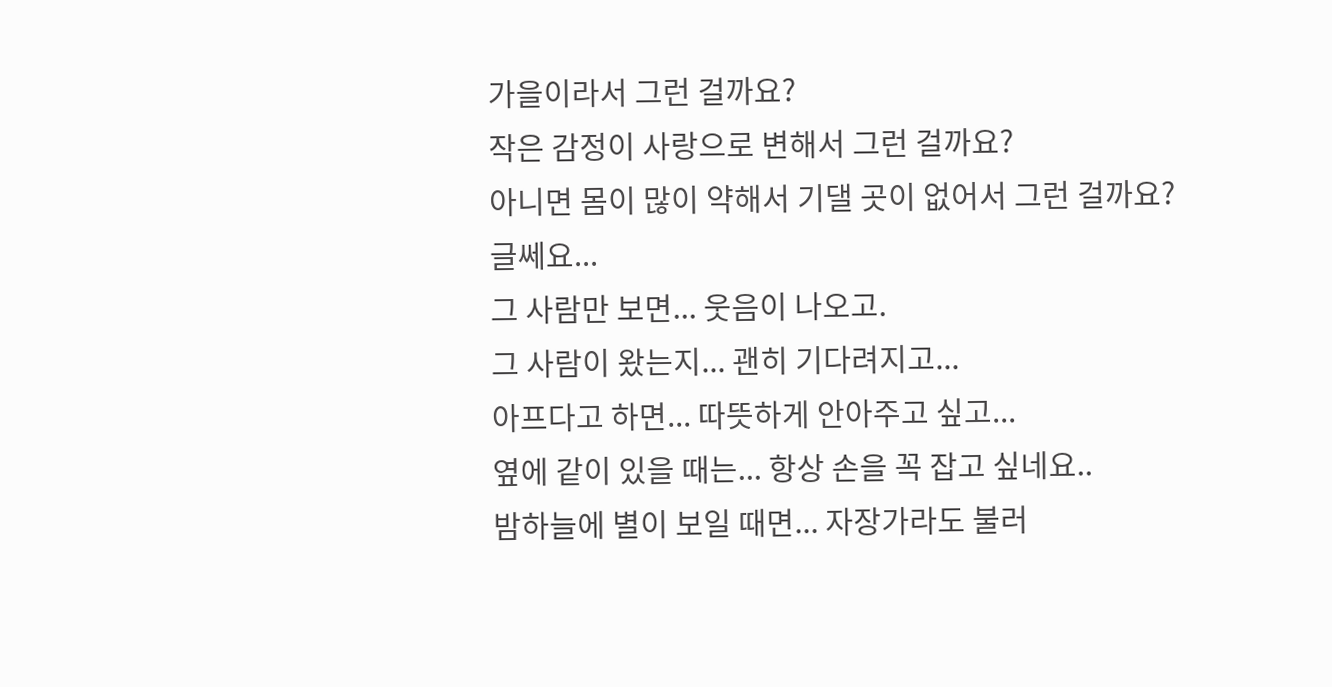가을이라서 그런 걸까요?
작은 감정이 사랑으로 변해서 그런 걸까요?
아니면 몸이 많이 약해서 기댈 곳이 없어서 그런 걸까요?
글쎄요...
그 사람만 보면... 웃음이 나오고.
그 사람이 왔는지... 괜히 기다려지고...
아프다고 하면... 따뜻하게 안아주고 싶고...
옆에 같이 있을 때는... 항상 손을 꼭 잡고 싶네요..
밤하늘에 별이 보일 때면... 자장가라도 불러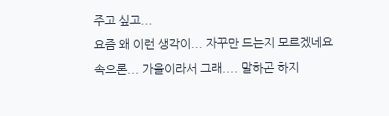주고 싶고...
요즘 왜 이런 생각이... 자꾸만 드는지 모르겠네요
속으론... 가을이라서 그래.... 말하곤 하지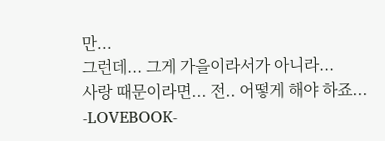만...
그런데... 그게 가을이라서가 아니라...
사랑 때문이라면... 전.. 어떻게 해야 하죠...
-LOVEBOOK-